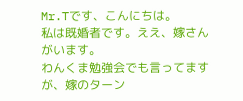Mr.Tです、こんにちは。
私は既婚者です。ええ、嫁さんがいます。
わんくま勉強会でも言ってますが、嫁のターン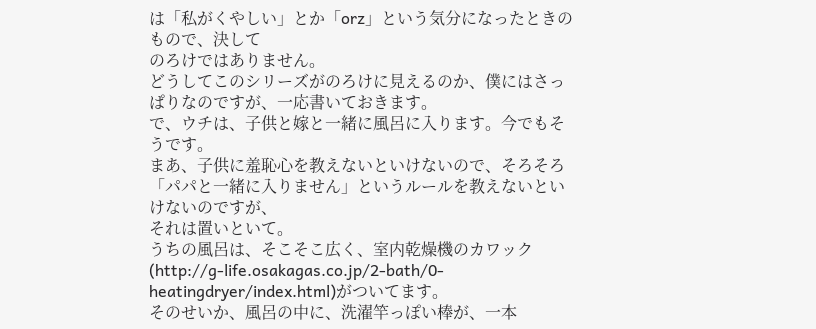は「私がくやしい」とか「orz」という気分になったときのもので、決して
のろけではありません。
どうしてこのシリーズがのろけに見えるのか、僕にはさっぱりなのですが、一応書いておきます。
で、ウチは、子供と嫁と一緒に風呂に入ります。今でもそうです。
まあ、子供に羞恥心を教えないといけないので、そろそろ「パパと一緒に入りません」というルールを教えないといけないのですが、
それは置いといて。
うちの風呂は、そこそこ広く、室内乾燥機のカワック(http://g-life.osakagas.co.jp/2-bath/0-heatingdryer/index.html)がついてます。
そのせいか、風呂の中に、洗濯竿っぽい棒が、一本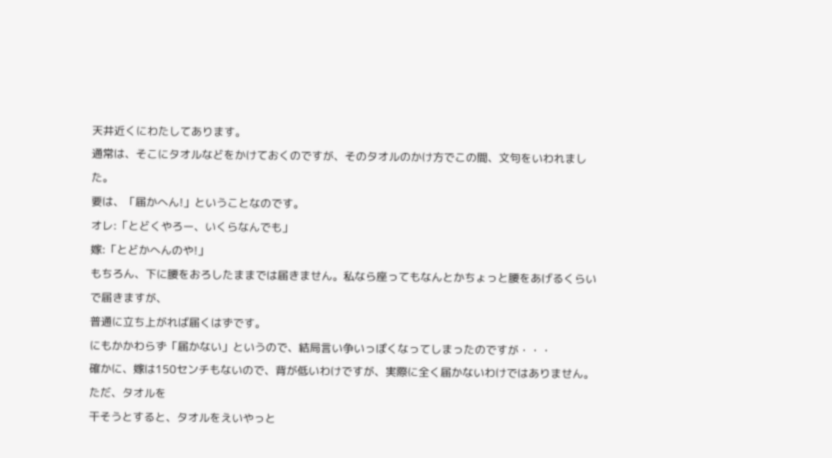天井近くにわたしてあります。
通常は、そこにタオルなどをかけておくのですが、そのタオルのかけ方でこの間、文句をいわれました。
要は、「届かへん!」ということなのです。
オレ:「とどくやろー、いくらなんでも」
嫁:「とどかへんのや!」
もちろん、下に腰をおろしたままでは届きません。私なら座ってもなんとかちょっと腰をあげるくらいで届きますが、
普通に立ち上がれば届くはずです。
にもかかわらず「届かない」というので、結局言い争いっぽくなってしまったのですが・・・
確かに、嫁は150センチもないので、背が低いわけですが、実際に全く届かないわけではありません。ただ、タオルを
干そうとすると、タオルをえいやっと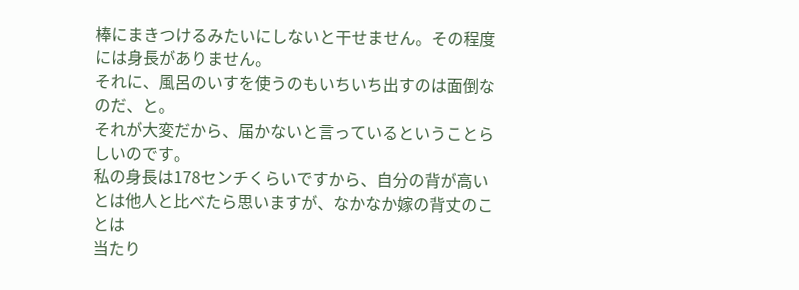棒にまきつけるみたいにしないと干せません。その程度には身長がありません。
それに、風呂のいすを使うのもいちいち出すのは面倒なのだ、と。
それが大変だから、届かないと言っているということらしいのです。
私の身長は178センチくらいですから、自分の背が高いとは他人と比べたら思いますが、なかなか嫁の背丈のことは
当たり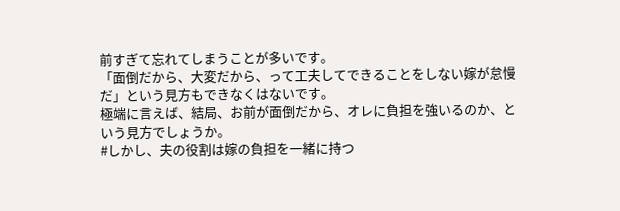前すぎて忘れてしまうことが多いです。
「面倒だから、大変だから、って工夫してできることをしない嫁が怠慢だ」という見方もできなくはないです。
極端に言えば、結局、お前が面倒だから、オレに負担を強いるのか、という見方でしょうか。
#しかし、夫の役割は嫁の負担を一緒に持つ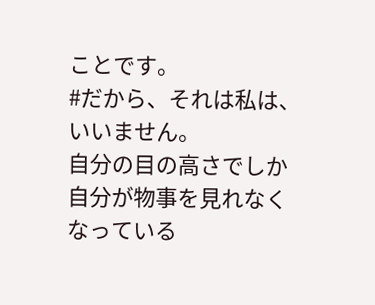ことです。
#だから、それは私は、いいません。
自分の目の高さでしか自分が物事を見れなくなっている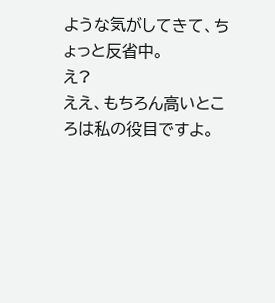ような気がしてきて、ちょっと反省中。
え?
ええ、もちろん高いところは私の役目ですよ。